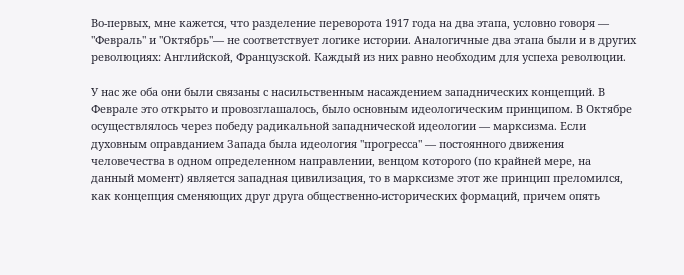Во-первых, мне кажется, что разделение переворота 1917 года на два этапа, условно говоря — "Февраль" и "Октябрь"— не соответствует логике истории. Аналогичные два этапа были и в других революциях: Английской, Французской. Каждый из них равно необходим для успеха революции.

У нас же оба они были связаны с насильственным насаждением западнических концепций. В Феврале это открыто и провозглашалось, было основным идеологическим принципом. В Октябре осуществлялось через победу радикальной западнической идеологии — марксизма. Если духовным оправданием Запада была идеология "прогресса" — постоянного движения человечества в одном определенном направлении, венцом которого (по крайней мере, на данный момент) является западная цивилизация, то в марксизме этот же принцип преломился, как концепция сменяющих друг друга общественно-исторических формаций, причем опять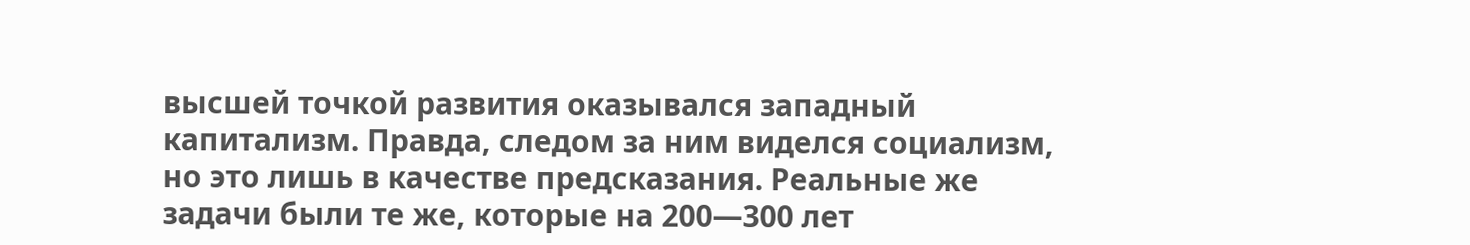высшей точкой развития оказывался западный капитализм. Правда, следом за ним виделся социализм, но это лишь в качестве предсказания. Реальные же задачи были те же, которые на 200—300 лет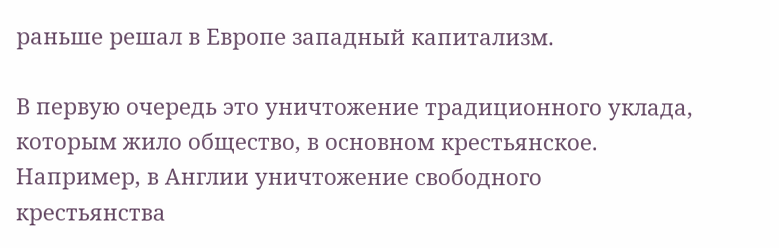раньше решал в Европе западный капитализм.

В первую очередь это уничтожение традиционного уклада, которым жило общество, в основном крестьянское. Например, в Англии уничтожение свободного крестьянства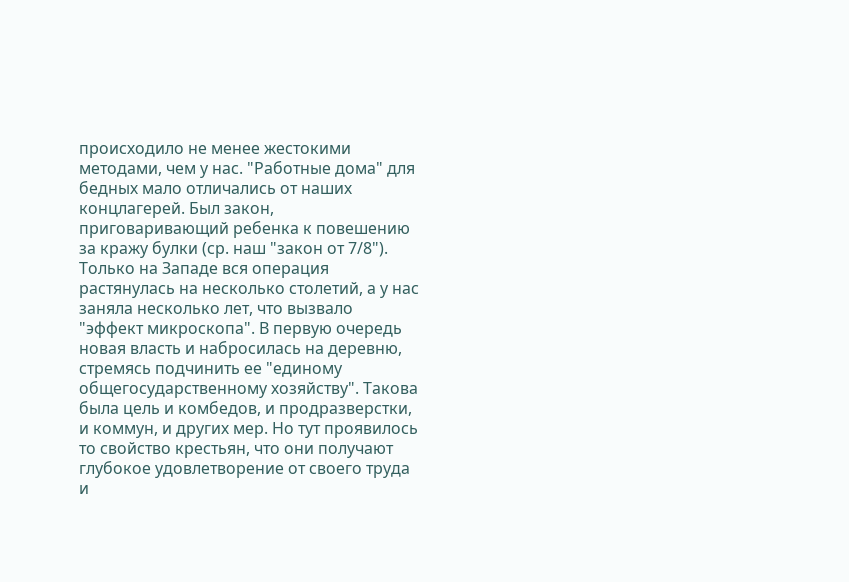происходило не менее жестокими методами, чем у нас. "Работные дома" для бедных мало отличались от наших концлагерей. Был закон, приговаривающий ребенка к повешению за кражу булки (ср. наш "закон от 7/8"). Только на Западе вся операция растянулась на несколько столетий, а у нас заняла несколько лет, что вызвало "эффект микроскопа". В первую очередь новая власть и набросилась на деревню, стремясь подчинить ее "единому общегосударственному хозяйству". Такова была цель и комбедов, и продразверстки, и коммун, и других мер. Но тут проявилось то свойство крестьян, что они получают глубокое удовлетворение от своего труда и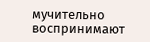мучительно воспринимают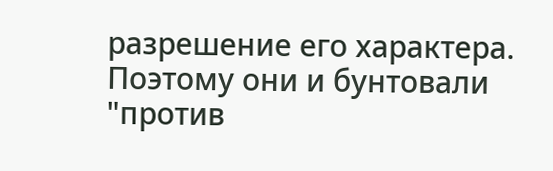разрешение его характера. Поэтому они и бунтовали "против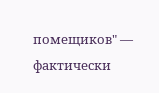помещиков" — фактически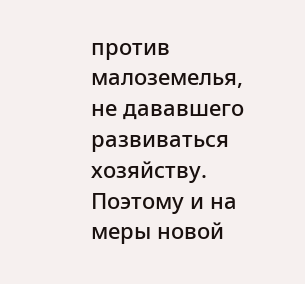против малоземелья, не дававшего развиваться хозяйству. Поэтому и на меры новой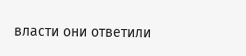власти они ответили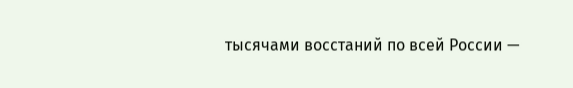тысячами восстаний по всей России —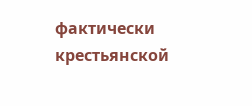фактически крестьянской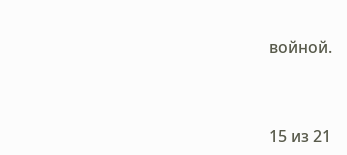войной.



15 из 21